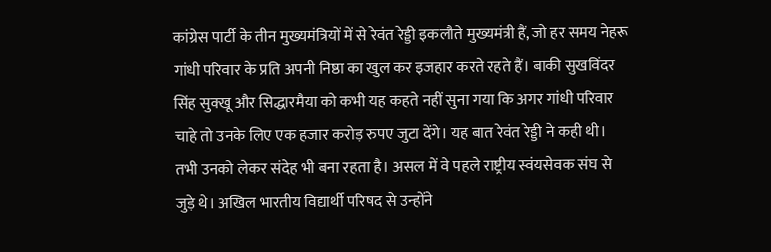कांग्रेस पार्टी के तीन मुख्यमंत्रियों में से रेवंत रेड्डी इकलौते मुख्यमंत्री हैं, जो हर समय नेहरू गांधी परिवार के प्रति अपनी निष्ठा का खुल कर इजहार करते रहते हैं। बाकी सुखविंदर सिंह सुक्खू और सिद्धारमैया को कभी यह कहते नहीं सुना गया कि अगर गांधी परिवार चाहे तो उनके लिए एक हजार करोड़ रुपए जुटा देंगे। यह बात रेवंत रेड्डी ने कही थी। तभी उनको लेकर संदेह भी बना रहता है। असल में वे पहले राष्ट्रीय स्वंयसेवक संघ से जुड़े थे। अखिल भारतीय विद्यार्थी परिषद से उन्होंने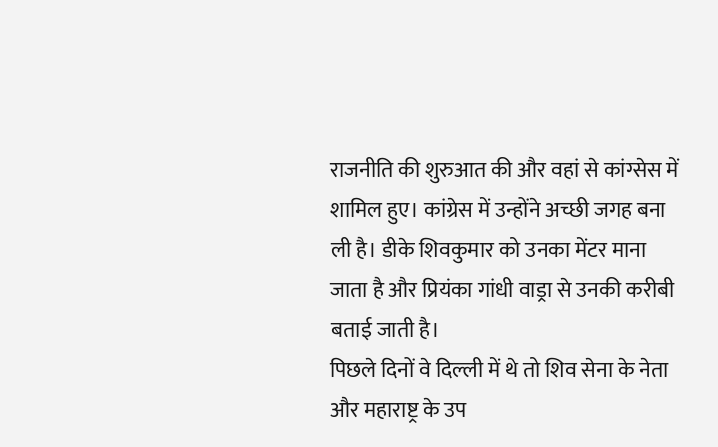राजनीति की शुरुआत की और वहां से कांग्सेस में शामिल हुए। कांग्रेस में उन्होंने अच्छी जगह बना ली है। डीके शिवकुमार को उनका मेंटर माना जाता है और प्रियंका गांधी वाड्रा से उनकी करीबी बताई जाती है।
पिछले दिनों वे दिल्ली में थे तो शिव सेना के नेता और महाराष्ट्र के उप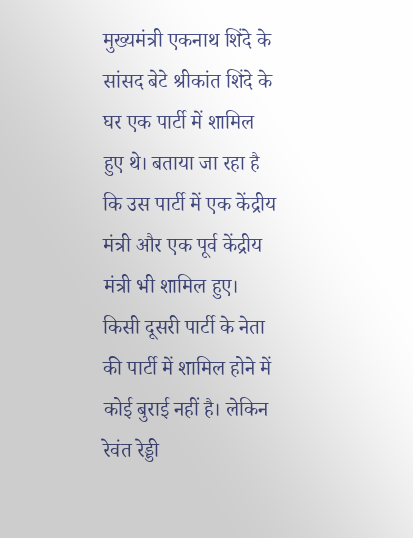मुख्यमंत्री एकनाथ शिंदे के सांसद बेटे श्रीकांत शिंदे के घर एक पार्टी में शामिल हुए थे। बताया जा रहा है कि उस पार्टी में एक केंद्रीय मंत्री और एक पूर्व केंद्रीय मंत्री भी शामिल हुए। किसी दूसरी पार्टी के नेता की पार्टी में शामिल होने में कोई बुराई नहीं है। लेकिन रेवंत रेड्डी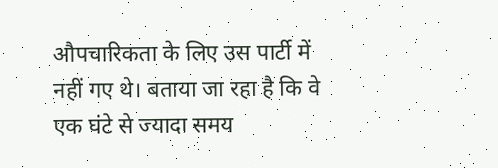औपचारिकता के लिए उस पार्टी में नहीं गए थे। बताया जा रहा है कि वे एक घंटे से ज्यादा समय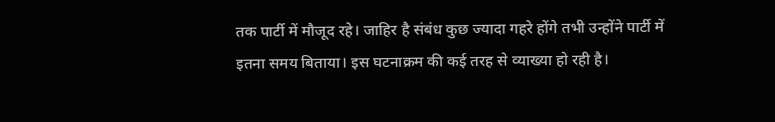तक पार्टी में मौजूद रहे। जाहिर है संबंध कुछ ज्यादा गहरे होंगे तभी उन्होंने पार्टी में इतना समय बिताया। इस घटनाक्रम की कई तरह से व्याख्या हो रही है।